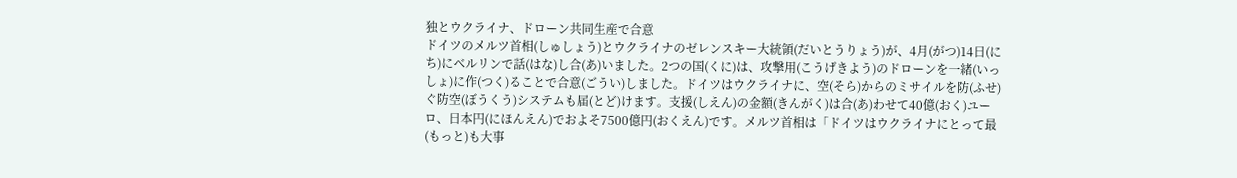独とウクライナ、ドローン共同生産で合意
ドイツのメルツ首相(しゅしょう)とウクライナのゼレンスキー大統領(だいとうりょう)が、4月(がつ)14日(にち)にベルリンで話(はな)し合(あ)いました。2つの国(くに)は、攻撃用(こうげきよう)のドローンを一緒(いっしょ)に作(つく)ることで合意(ごうい)しました。ドイツはウクライナに、空(そら)からのミサイルを防(ふせ)ぐ防空(ぼうくう)システムも届(とど)けます。支援(しえん)の金額(きんがく)は合(あ)わせて40億(おく)ユーロ、日本円(にほんえん)でおよそ7500億円(おくえん)です。メルツ首相は「ドイツはウクライナにとって最(もっと)も大事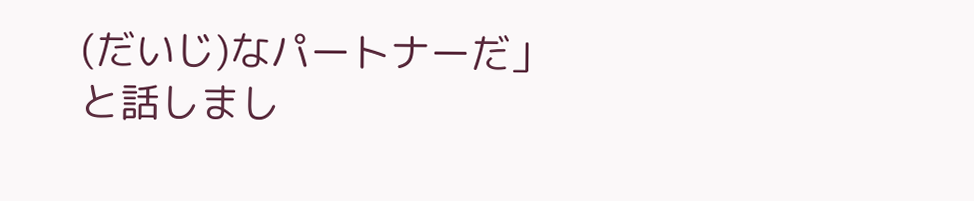(だいじ)なパートナーだ」と話しまし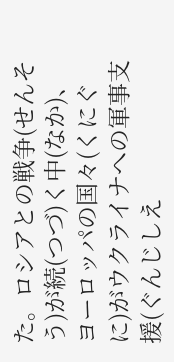た。ロシアとの戦争(せんそう)が続(つづ)く中(なか)、ヨーロッパの国々(くにぐに)がウクライナへの軍事支援(ぐんじしえ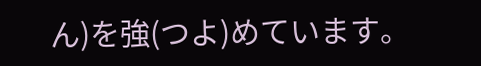ん)を強(つよ)めています。